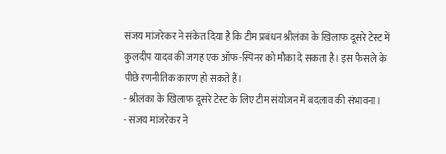संजय मांजरेकर ने संकेत दिया है कि टीम प्रबंधन श्रीलंका के खिलाफ दूसरे टेस्ट में कुलदीप यादव की जगह एक ऑफ-स्पिनर को मौका दे सकता है। इस फैसले के पीछे रणनीतिक कारण हो सकते हैं।
- श्रीलंका के खिलाफ दूसरे टेस्ट के लिए टीम संयोजन में बदलाव की संभावना।
- संजय मांजरेकर ने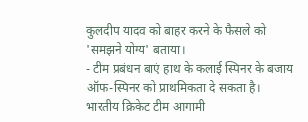कुलदीप यादव को बाहर करने के फैसले को 'समझने योग्य' बताया।
- टीम प्रबंधन बाएं हाथ के कलाई स्पिनर के बजाय ऑफ-स्पिनर को प्राथमिकता दे सकता है।
भारतीय क्रिकेट टीम आगामी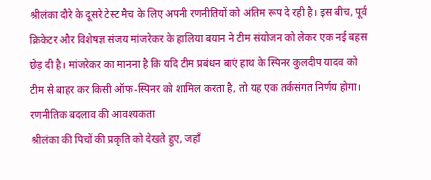श्रीलंका दौरे के दूसरे टेस्ट मैच के लिए अपनी रणनीतियों को अंतिम रूप दे रही है। इस बीच, पूर्व क्रिकेटर और विशेषज्ञ संजय मांजरेकर के हालिया बयान ने टीम संयोजन को लेकर एक नई बहस छेड़ दी है। मांजरेकर का मानना है कि यदि टीम प्रबंधन बाएं हाथ के स्पिनर कुलदीप यादव को टीम से बाहर कर किसी ऑफ-स्पिनर को शामिल करता है, तो यह एक तर्कसंगत निर्णय होगा।
रणनीतिक बदलाव की आवश्यकता
श्रीलंका की पिचों की प्रकृति को देखते हुए, जहाँ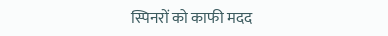स्पिनरों को काफी मदद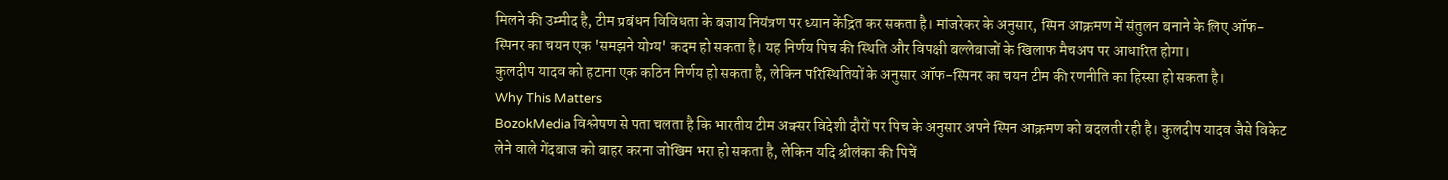मिलने की उम्मीद है, टीम प्रबंधन विविधता के बजाय नियंत्रण पर ध्यान केंद्रित कर सकता है। मांजरेकर के अनुसार, स्पिन आक्रमण में संतुलन बनाने के लिए ऑफ-स्पिनर का चयन एक 'समझने योग्य' कदम हो सकता है। यह निर्णय पिच की स्थिति और विपक्षी बल्लेबाजों के खिलाफ मैचअप पर आधारित होगा।
कुलदीप यादव को हटाना एक कठिन निर्णय हो सकता है, लेकिन परिस्थितियों के अनुसार ऑफ-स्पिनर का चयन टीम की रणनीति का हिस्सा हो सकता है।
Why This Matters
BozokMedia विश्लेषण से पता चलता है कि भारतीय टीम अक्सर विदेशी दौरों पर पिच के अनुसार अपने स्पिन आक्रमण को बदलती रही है। कुलदीप यादव जैसे विकेट लेने वाले गेंदबाज को बाहर करना जोखिम भरा हो सकता है, लेकिन यदि श्रीलंका की पिचें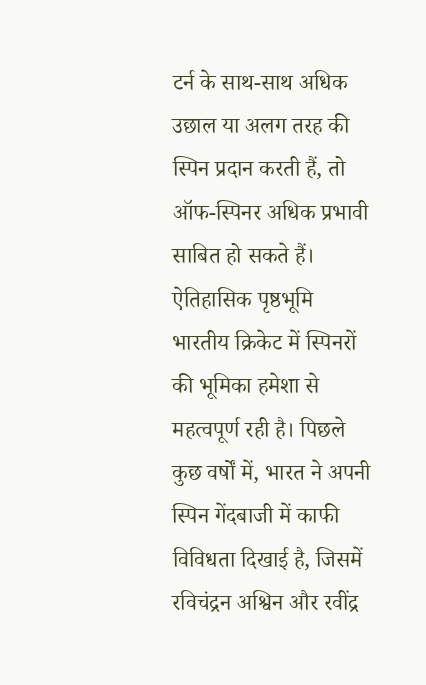टर्न के साथ-साथ अधिक उछाल या अलग तरह की स्पिन प्रदान करती हैं, तो ऑफ-स्पिनर अधिक प्रभावी साबित हो सकते हैं।
ऐतिहासिक पृष्ठभूमि
भारतीय क्रिकेट में स्पिनरों की भूमिका हमेशा से महत्वपूर्ण रही है। पिछले कुछ वर्षों में, भारत ने अपनी स्पिन गेंदबाजी में काफी विविधता दिखाई है, जिसमें रविचंद्रन अश्विन और रवींद्र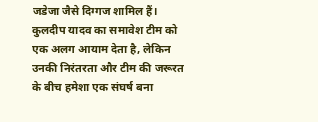जडेजा जैसे दिग्गज शामिल हैं। कुलदीप यादव का समावेश टीम को एक अलग आयाम देता है, लेकिन उनकी निरंतरता और टीम की जरूरत के बीच हमेशा एक संघर्ष बना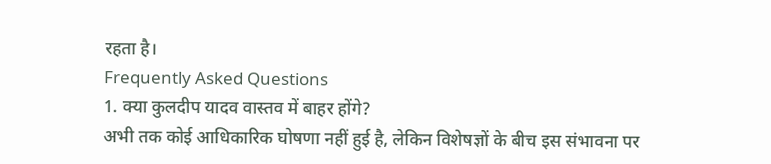रहता है।
Frequently Asked Questions
1. क्या कुलदीप यादव वास्तव में बाहर होंगे?
अभी तक कोई आधिकारिक घोषणा नहीं हुई है, लेकिन विशेषज्ञों के बीच इस संभावना पर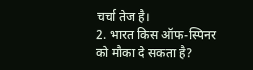चर्चा तेज है।
2. भारत किस ऑफ-स्पिनर को मौका दे सकता है?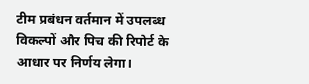टीम प्रबंधन वर्तमान में उपलब्ध विकल्पों और पिच की रिपोर्ट के आधार पर निर्णय लेगा।